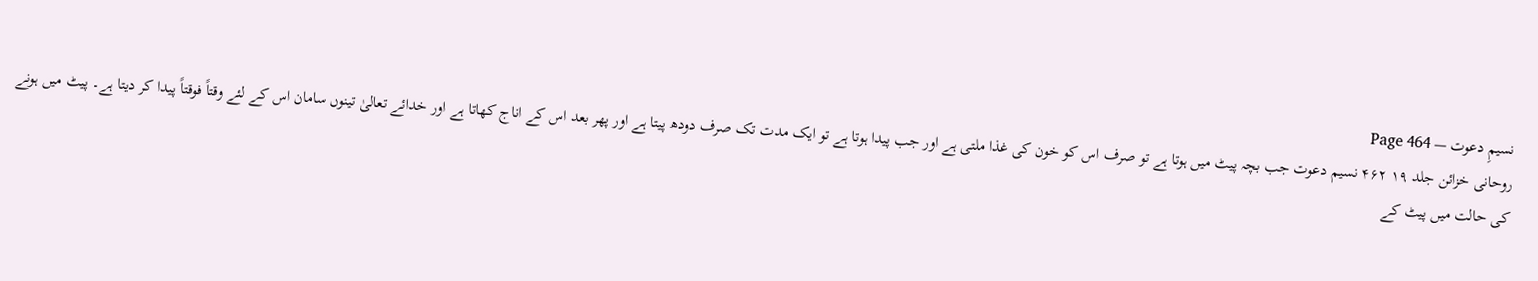نسیمِ دعوت — Page 464
روحانی خزائن جلد ۱۹ ۴۶۲ نسیم دعوت جب بچہ پیٹ میں ہوتا ہے تو صرف اس کو خون کی غذا ملتی ہے اور جب پیدا ہوتا ہے تو ایک مدت تک صرف دودھ پیتا ہے اور پھر بعد اس کے اناج کھاتا ہے اور خدائے تعالیٰ تینوں سامان اس کے لئے وقتاً فوقتاً پیدا کر دیتا ہے۔ پیٹ میں ہونے کی حالت میں پیٹ کے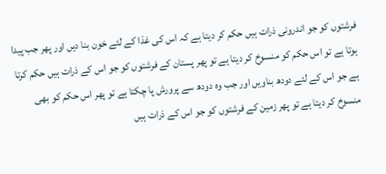فرشتوں کو جو اندرونی ذرات ہیں حکم کر دیتا ہے کہ اس کی غذا کے لئے خون بنا دیں اور پھر جب پیدا ہوتا ہے تو اس حکم کو منسوخ کر دیتا ہے تو پھر پستان کے فرشتوں کو جو اس کے ذرات ہیں حکم کرتا ہے جو اس کے لئے دودھ بناویں اور جب وہ دودھ سے پرورش پا چکتا ہے تو پھر اس حکم کو بھی منسوخ کر دیتا ہے تو پھر زمین کے فرشتوں کو جو اس کے ذرات ہیں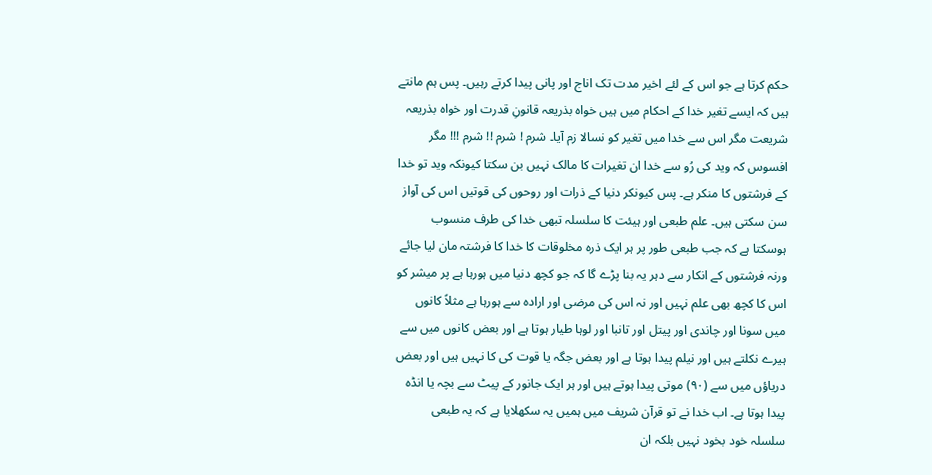حکم کرتا ہے جو اس کے لئے اخیر مدت تک اناج اور پانی پیدا کرتے رہیں۔ پس ہم مانتے ہیں کہ ایسے تغیر خدا کے احکام میں ہیں خواہ بذریعہ قانونِ قدرت اور خواہ بذریعہ شریعت مگر اس سے خدا میں تغیر کو نسالا زم آیا۔ شرم ! شرم !! شرم !!! مگر افسوس کہ وید کی رُو سے خدا ان تغیرات کا مالک نہیں بن سکتا کیونکہ وید تو خدا کے فرشتوں کا منکر ہے۔ پس کیونکر دنیا کے ذرات اور روحوں کی قوتیں اس کی آواز سن سکتی ہیں۔ علم طبعی اور ہیئت کا سلسلہ تبھی خدا کی طرف منسوب ہوسکتا ہے کہ جب طبعی طور پر ہر ایک ذرہ مخلوقات کا خدا کا فرشتہ مان لیا جائے ورنہ فرشتوں کے انکار سے دہر یہ بنا پڑے گا کہ جو کچھ دنیا میں ہورہا ہے پر میشر کو اس کا کچھ بھی علم نہیں اور نہ اس کی مرضی اور ارادہ سے ہورہا ہے مثلاً کانوں میں سونا اور چاندی اور پیتل اور تانبا اور لوہا طیار ہوتا ہے اور بعض کانوں میں سے ہیرے نکلتے ہیں اور نیلم پیدا ہوتا ہے اور بعض جگہ یا قوت کی کا نہیں ہیں اور بعض دریاؤں میں سے (۹۰) موتی پیدا ہوتے ہیں اور ہر ایک جانور کے پیٹ سے بچہ یا انڈہ پیدا ہوتا ہے۔ اب خدا نے تو قرآن شریف میں ہمیں یہ سکھلایا ہے کہ یہ طبعی سلسلہ خود بخود نہیں بلکہ ان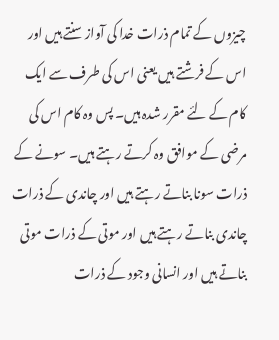چیزوں کے تمام ذرات خدا کی آواز سنتے ہیں اور اس کے فرشتے ہیں یعنی اس کی طرف سے ایک کام کے لئے مقرر شدہ ہیں۔ پس وہ کام اس کی مرضی کے موافق وہ کرتے رہتے ہیں۔ سونے کے ذرات سونا بناتے رہتے ہیں اور چاندی کے ذرات چاندی بناتے رہتے ہیں اور موتی کے ذرات موتی بناتے ہیں اور انسانی وجود کے ذرات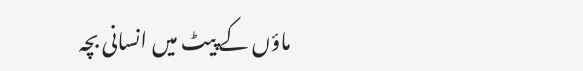ماؤں کے پیٹ میں انسانی بچہ